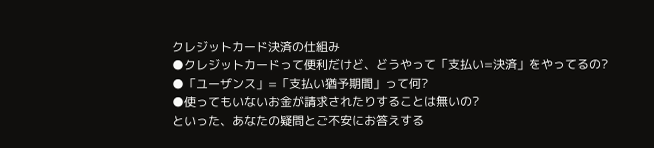クレジットカード決済の仕組み
●クレジットカードって便利だけど、どうやって「支払い=決済」をやってるの?
●「ユーザンス」=「支払い猶予期間」って何?
●使ってもいないお金が請求されたりすることは無いの?
といった、あなたの疑問とご不安にお答えする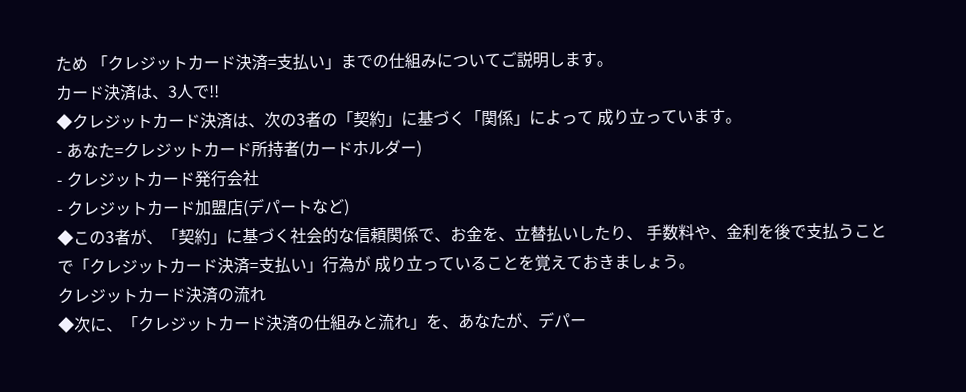ため 「クレジットカード決済=支払い」までの仕組みについてご説明します。
カード決済は、3人で!!
◆クレジットカード決済は、次の3者の「契約」に基づく「関係」によって 成り立っています。
- あなた=クレジットカード所持者(カードホルダー)
- クレジットカード発行会社
- クレジットカード加盟店(デパートなど)
◆この3者が、「契約」に基づく社会的な信頼関係で、お金を、立替払いしたり、 手数料や、金利を後で支払うことで「クレジットカード決済=支払い」行為が 成り立っていることを覚えておきましょう。
クレジットカード決済の流れ
◆次に、「クレジットカード決済の仕組みと流れ」を、あなたが、デパー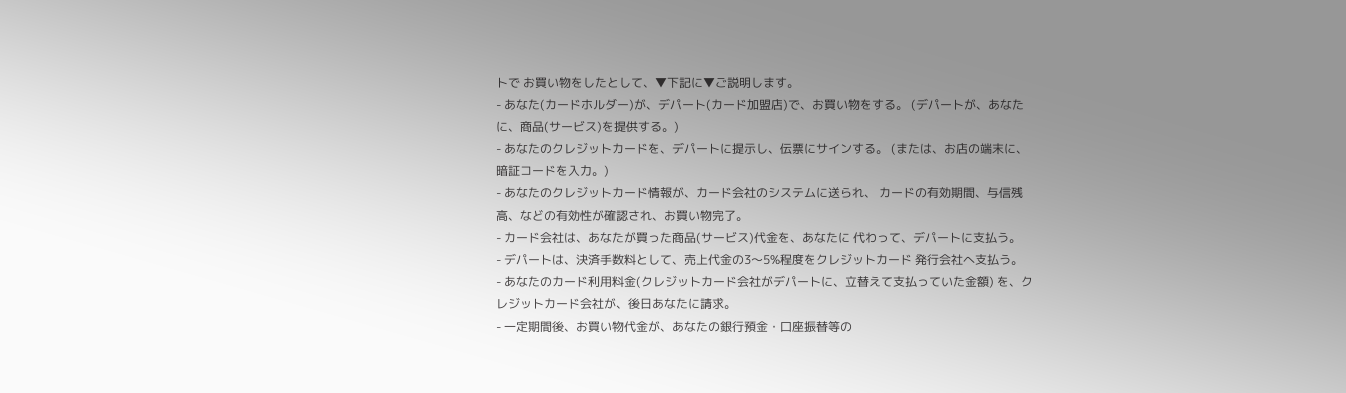トで お買い物をしたとして、▼下記に▼ご説明します。
- あなた(カードホルダー)が、デパート(カード加盟店)で、お買い物をする。 (デパートが、あなたに、商品(サービス)を提供する。)
- あなたのクレジットカードを、デパートに提示し、伝票にサインする。 (または、お店の端末に、暗証コードを入力。)
- あなたのクレジットカード情報が、カード会社のシステムに送られ、 カードの有効期間、与信残高、などの有効性が確認され、お買い物完了。
- カード会社は、あなたが買った商品(サービス)代金を、あなたに 代わって、デパートに支払う。
- デパートは、決済手数料として、売上代金の3〜5%程度をクレジットカード 発行会社へ支払う。
- あなたのカード利用料金(クレジットカード会社がデパートに、立替えて支払っていた金額) を、クレジットカード会社が、後日あなたに請求。
- 一定期間後、お買い物代金が、あなたの銀行預金・口座振替等の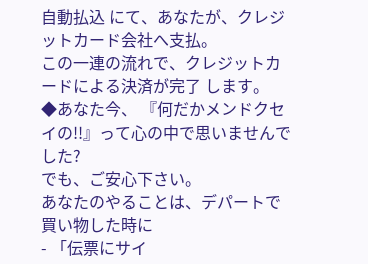自動払込 にて、あなたが、クレジットカード会社へ支払。
この一連の流れで、クレジットカードによる決済が完了 します。
◆あなた今、 『何だかメンドクセイの!!』って心の中で思いませんでした?
でも、ご安心下さい。
あなたのやることは、デパートで買い物した時に
- 「伝票にサイ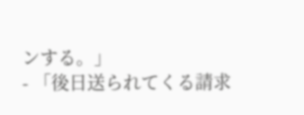ンする。」
- 「後日送られてくる請求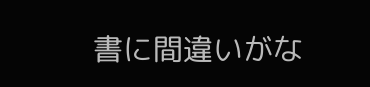書に間違いがな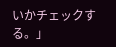いかチェックする。」